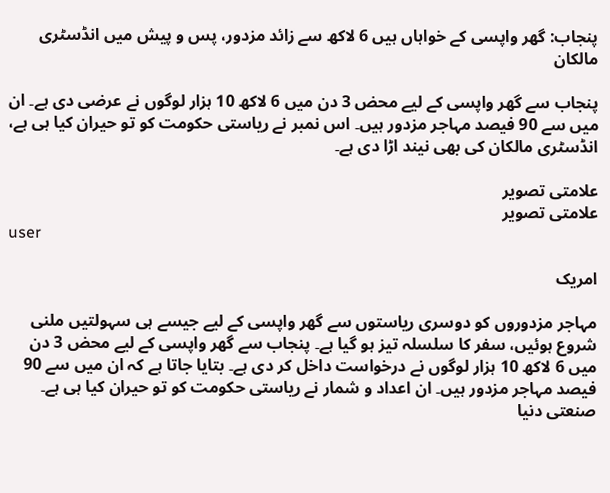پنجاب: گھر واپسی کے خواہاں ہیں 6 لاکھ سے زائد مزدور، پس و پیش میں انڈسٹری مالکان

پنجاب سے گھر واپسی کے لیے محض 3 دن میں 6 لاکھ 10 ہزار لوگوں نے عرضی دی ہے۔ ان میں سے 90 فیصد مہاجر مزدور ہیں۔ اس نمبر نے ریاستی حکومت کو تو حیران کیا ہی ہے، انڈسٹری مالکان کی بھی نیند اڑا دی ہے۔

علامتی تصویر
علامتی تصویر
user

امریک

مہاجر مزدوروں کو دوسری ریاستوں سے گھر واپسی کے لیے جیسے ہی سہولتیں ملنی شروع ہوئیں، سفر کا سلسلہ تیز ہو گیا ہے۔ پنجاب سے گھر واپسی کے لیے محض 3 دن میں 6 لاکھ 10 ہزار لوگوں نے درخواست داخل کر دی ہے۔ بتایا جاتا ہے کہ ان میں سے 90 فیصد مہاجر مزدور ہیں۔ ان اعداد و شمار نے ریاستی حکومت کو تو حیران کیا ہی ہے۔ صنعتی دنیا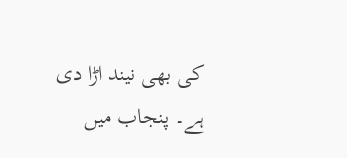کی بھی نیند اڑا دی ہے۔ پنجاب میں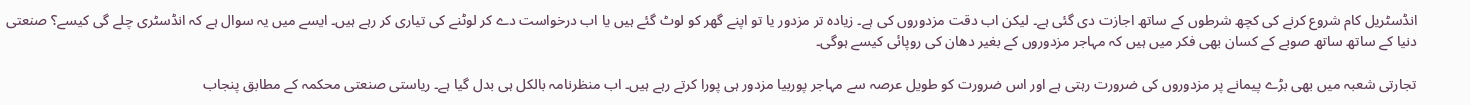انڈسٹریل کام شروع کرنے کی کچھ شرطوں کے ساتھ اجازت دی گئی ہے۔ لیکن اب دقت مزدوروں کی ہے۔ زیادہ تر مزدور یا تو اپنے گھر کو لوٹ گئے ہیں یا اب درخواست دے کر لوٹنے کی تیاری کر رہے ہیں۔ ایسے میں یہ سوال ہے کہ انڈسٹری چلے گی کیسے؟ صنعتی دنیا کے ساتھ ساتھ صوبے کے کسان بھی فکر میں ہیں کہ مہاجر مزدوروں کے بغیر دھان کی روپائی کیسے ہوگی۔

تجارتی شعبہ میں بھی بڑے پیمانے پر مزدوروں کی ضرورت رہتی ہے اور اس ضرورت کو طویل عرصہ سے مہاجر پوربیا مزدور ہی پورا کرتے رہے ہیں۔ اب منظرنامہ بالکل ہی بدل گیا ہے۔ ریاستی صنعتی محکمہ کے مطابق پنجاب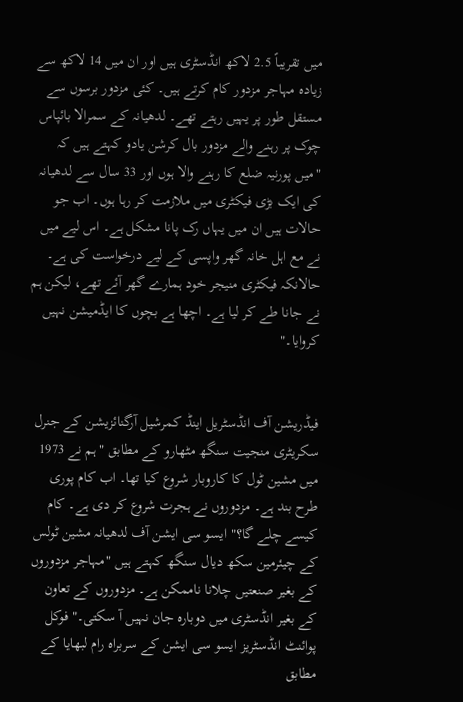میں تقریباً 2.5 لاکھ انڈسٹری ہیں اور ان میں 14 لاکھ سے زیادہ مہاجر مزدور کام کرتے ہیں۔ کئی مزدور برسوں سے مستقل طور پر یہیں رہتے تھے۔ لدھیانہ کے سمرالا بائپاس چوک پر رہنے والے مزدور بال کرشن یادو کہتے ہیں کہ "میں پورنیہ ضلع کا رہنے والا ہوں اور 33 سال سے لدھیانہ کی ایک بڑی فیکٹری میں ملازمت کر رہا ہوں۔ اب جو حالات ہیں ان میں یہاں رک پانا مشکل ہے۔ اس لیے میں نے مع اہل خانہ گھر واپسی کے لیے درخواست کی ہے۔ حالانکہ فیکٹری منیجر خود ہمارے گھر آئے تھے، لیکن ہم نے جانا طے کر لیا ہے۔ اچھا ہے بچوں کا ایڈمیشن نہیں کروایا۔"


فیڈریشن آف انڈسٹریل اینڈ کمرشیل آرگنائزیشن کے جنرل سکریٹری منجیت سنگھ مٹھارو کے مطابق "ہم نے 1973 میں مشین ٹول کا کاروبار شروع کیا تھا۔ اب کام پوری طرح بند ہے۔ مزدوروں نے ہجرت شروع کر دی ہے۔ کام کیسے چلے گا؟" ایسو سی ایشن آف لدھیانہ مشین ٹولس کے چیئرمین سکھ دیال سنگھ کہتے ہیں "مہاجر مزدوروں کے بغیر صنعتیں چلانا ناممکن ہے۔ مزدوروں کے تعاون کے بغیر انڈسٹری میں دوبارہ جان نہیں آ سکتی۔" فوکل پوائنٹ انڈسٹریز ایسو سی ایشن کے سربراہ رام لبھایا کے مطابق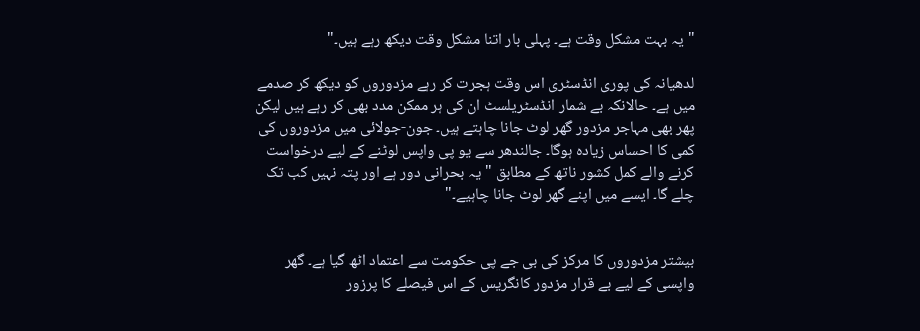"یہ بہت مشکل وقت ہے۔ پہلی بار اتنا مشکل وقت دیکھ رہے ہیں۔"

لدھیانہ کی پوری انڈسٹری اس وقت ہجرت کر رہے مزدوروں کو دیکھ کر صدمے میں ہے۔ حالانکہ بے شمار انڈسٹریلسٹ ان کی ہر ممکن مدد بھی کر رہے ہیں لیکن پھر بھی مہاجر مزدور گھر لوٹ جانا چاہتے ہیں۔ جون-جولائی میں مزدوروں کی کمی کا احساس زیادہ ہوگا۔ جالندھر سے یو پی واپس لوٹنے کے لیے درخواست کرنے والے کمل کشور ناتھ کے مطابق "یہ بحرانی دور ہے اور پتہ نہیں کب تک چلے گا۔ ایسے میں اپنے گھر لوٹ جانا چاہیے۔"


بیشتر مزدوروں کا مرکز کی بی جے پی حکومت سے اعتماد اٹھ گیا ہے۔ گھر واپسی کے لیے بے قرار مزدور کانگریس کے اس فیصلے کا پرزور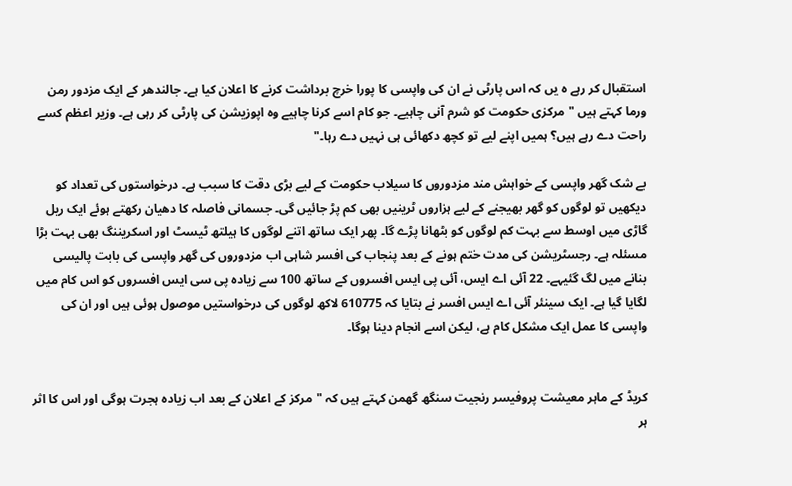استقبال کر رہے ہ یں کہ اس پارٹی نے ان کی واپسی کا پورا خرچ برداشت کرنے کا اعلان کیا ہے۔ جالندھر کے ایک مزدور رمن ورما کہتے ہیں "مرکزی حکومت کو شرم آنی چاہیے۔ جو کام اسے کرنا چاہیے وہ اپوزیشن کی پارٹی کر رہی ہے۔ وزیر اعظم کسے راحت دے رہے ہیں؟ ہمیں اپنے لیے تو کچھ دکھائی ہی نہیں دے رہا۔"

بے شک گھر واپسی کے خواہش مند مزدوروں کا سیلاب حکومت کے لیے بڑی دقت کا سبب ہے۔ درخواستوں کی تعداد کو دیکھیں تو لوگوں کو گھر بھیجنے کے لیے ہزاروں ٹرینیں بھی کم پڑ جائیں گی۔ جسمانی فاصلہ کا دھیان رکھتے ہوئے ایک ریل گاڑی میں اوسط سے بہت کم لوگوں کو بٹھانا پڑے گا۔ پھر ایک ساتھ اتنے لوگوں کا ہیلتھ ٹیسٹ اور اسکریننگ بھی بہت بڑا مسئلہ ہے۔ رجسٹریشن کی مدت ختم ہونے کے بعد پنجاب کی افسر شاہی اب مزدوروں کی گھر واپسی کی بابت پالیسی بنانے میں لگ گئیہے۔ 22 آئی اے ایس، آئی پی ایس افسروں کے ساتھ 100 سے زیادہ پی سی ایس افسروں کو اس کام میں لگایا گیا ہے۔ ایک سینئر آئی اے ایس افسر نے بتایا کہ 610775 لاکھ لوگوں کی درخواستیں موصول ہوئی ہیں اور ان کی واپسی کا عمل ایک مشکل کام ہے، لیکن اسے انجام دینا ہوگا۔


کریڈ کے ماہر معیشت پروفیسر رنجیت سنگھ گھمن کہتے ہیں کہ "مرکز کے اعلان کے بعد اب زیادہ ہجرت ہوگی اور اس کا اثر ہر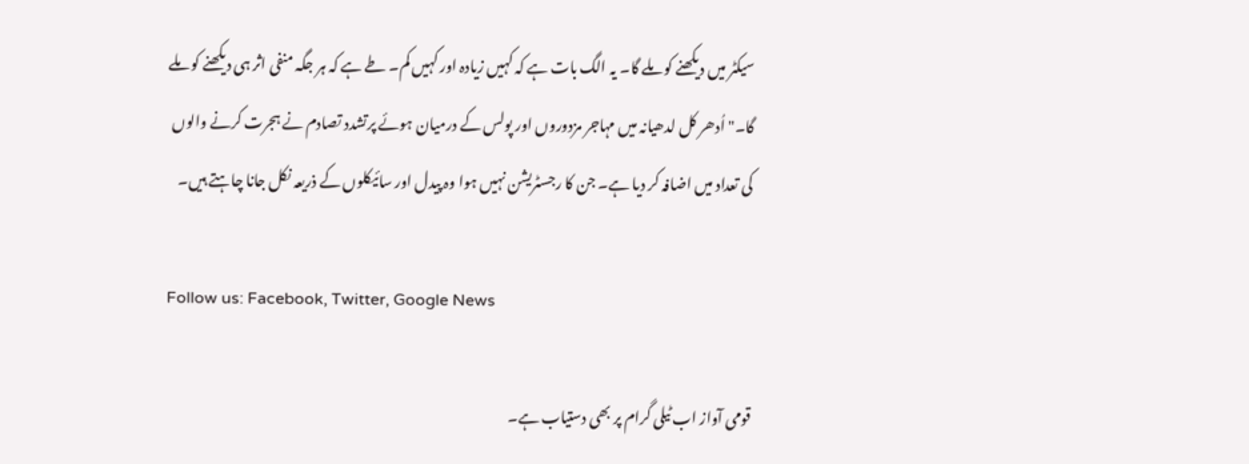سیکٹر میں دیکھنے کو ملے گا۔ یہ الگ بات ہے کہ کہیں زیادہ اور کہیں کم۔ طے ہے کہ ہر جگہ منفی اثر ہی دیکھنے کو ملے گا۔" اُدھر کل لدھیانہ میں مہاجر مزدوروں اور پولس کے درمیان ہوئے پرتشدد تصادم نے ہجرت کرنے والوں کی تعداد میں اضافہ کر دیا ہے۔ جن کا رجسٹریشن نہیں ہوا وہ پیدل اور سائیکلوں کے ذریعہ نکل جانا چاہتے ہیں۔

Follow us: Facebook, Twitter, Google News

قومی آواز اب ٹیلی گرام پر بھی دستیاب ہے۔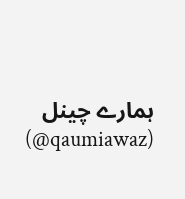ہمارے چینل (qaumiawaz@)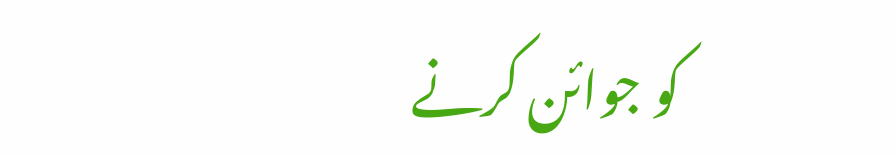کو جوائن کرنے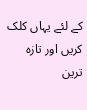کے لئے یہاں کلک کریں اور تازہ ترین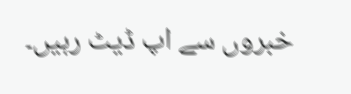خبروں سے اپ ڈیٹ رہیں۔